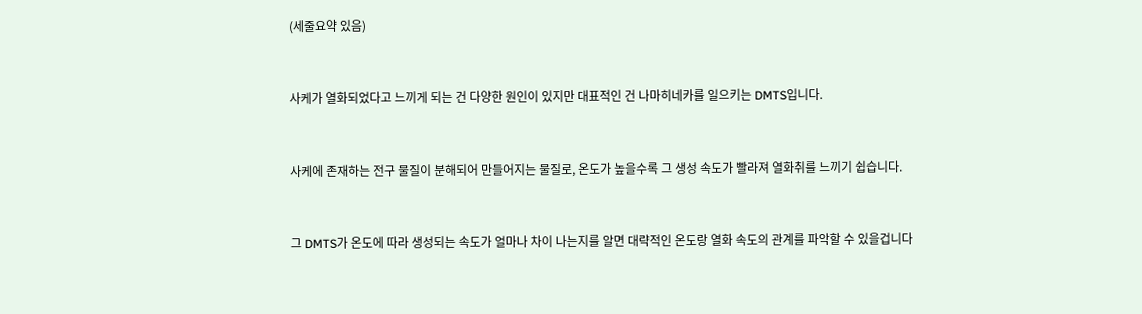(세줄요약 있음)


사케가 열화되었다고 느끼게 되는 건 다양한 원인이 있지만 대표적인 건 나마히네카를 일으키는 DMTS입니다.


사케에 존재하는 전구 물질이 분해되어 만들어지는 물질로, 온도가 높을수록 그 생성 속도가 빨라져 열화취를 느끼기 쉽습니다.


그 DMTS가 온도에 따라 생성되는 속도가 얼마나 차이 나는지를 알면 대략적인 온도랑 열화 속도의 관계를 파악할 수 있을겁니다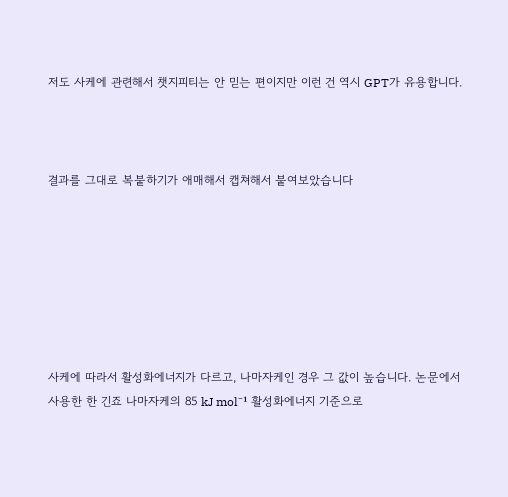저도 사케에 관련해서 챗지피티는 안 믿는 편이지만 이런 건 역시 GPT가 유용합니다.



결과를 그대로 복붙하기가 애매해서 캡쳐해서 붙여보았습니다







사케에 따라서 활성화에너지가 다르고, 나마자케인 경우 그 값이 높습니다. 논문에서 사용한 한 긴죠 나마자케의 85 kJ mol⁻¹ 활성화에너지 기준으로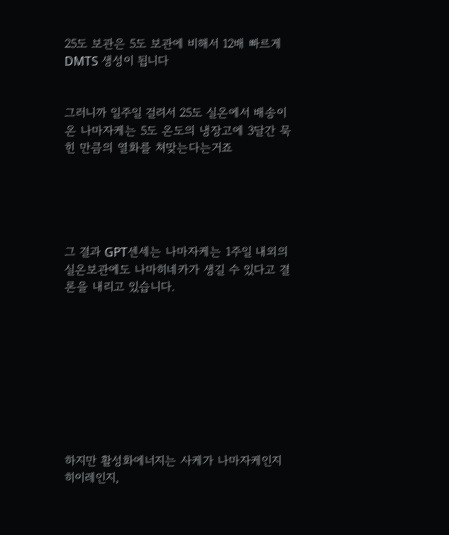25도 보관은 5도 보관에 비해서 12배 빠르게 DMTS 생성이 됩니다


그러니까 일주일 걸려서 25도 실온에서 배송이 온 나마자케는 5도 온도의 냉장고에 3달간 묵힌 만큼의 열화를 쳐맞는다는거죠





그 결과 GPT센세는 나마자케는 1주일 내외의 실온보관에도 나마히네카가 생길 수 있다고 결론을 내리고 있습니다.









하지만 활성화에너지는 사케가 나마자케인지 히이레인지,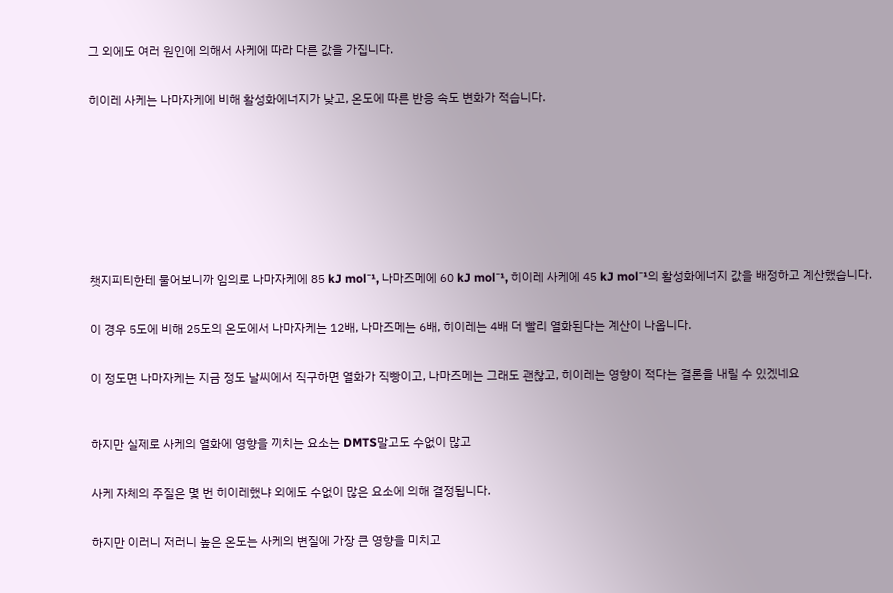그 외에도 여러 원인에 의해서 사케에 따라 다른 값을 가집니다.


히이레 사케는 나마자케에 비해 활성화에너지가 낮고, 온도에 따른 반응 속도 변화가 적습니다.










챗지피티한테 물어보니까 임의로 나마자케에 85 kJ mol⁻¹, 나마즈메에 60 kJ mol⁻¹, 히이레 사케에 45 kJ mol⁻¹의 활성화에너지 값을 배정하고 계산했습니다.


이 경우 5도에 비해 25도의 온도에서 나마자케는 12배, 나마즈메는 6배, 히이레는 4배 더 빨리 열화된다는 계산이 나옵니다.


이 정도면 나마자케는 지금 정도 날씨에서 직구하면 열화가 직빵이고, 나마즈메는 그래도 괜찮고, 히이레는 영향이 적다는 결론을 내릴 수 있겠네요



하지만 실제로 사케의 열화에 영향을 끼치는 요소는 DMTS말고도 수없이 많고


사케 자체의 주질은 몇 번 히이레했냐 외에도 수없이 많은 요소에 의해 결정됩니다.


하지만 이러니 저러니 높은 온도는 사케의 변질에 가장 큰 영향을 미치고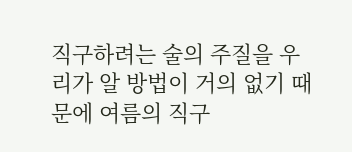직구하려는 술의 주질을 우리가 알 방법이 거의 없기 때문에 여름의 직구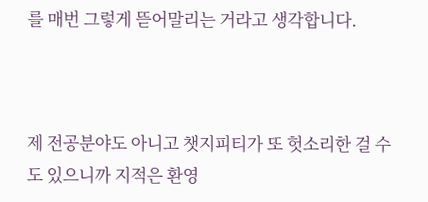를 매번 그렇게 뜯어말리는 거라고 생각합니다.



제 전공분야도 아니고 챗지피티가 또 헛소리한 걸 수도 있으니까 지적은 환영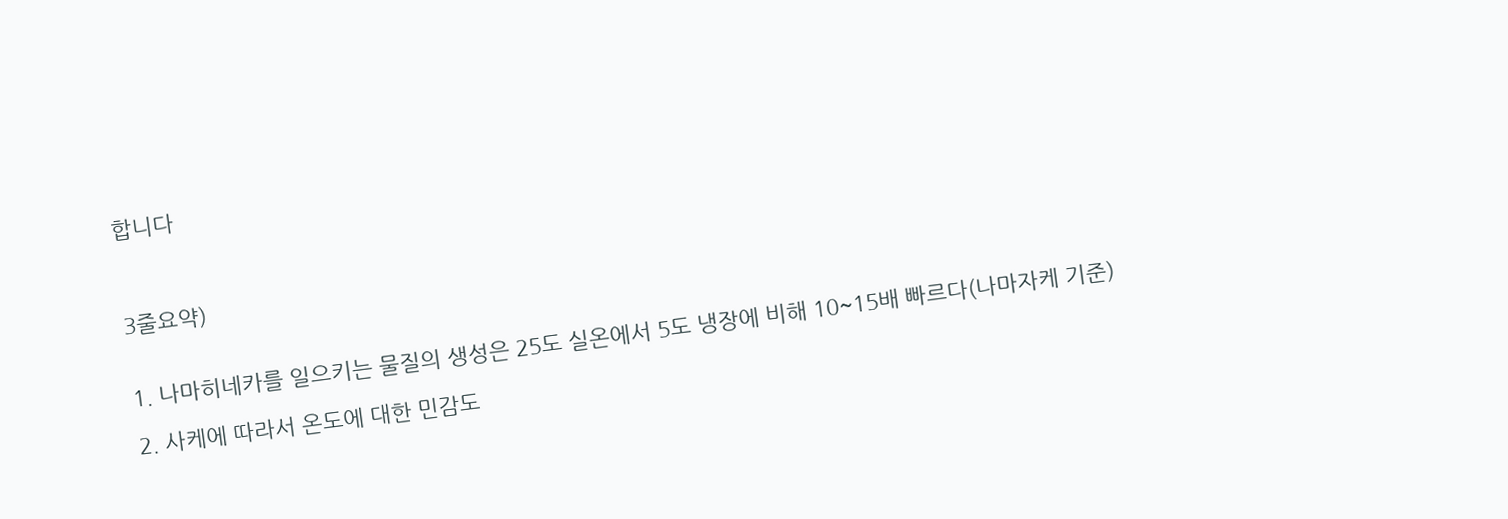합니다



3줄요약)


1. 나마히네카를 일으키는 물질의 생성은 25도 실온에서 5도 냉장에 비해 10~15배 빠르다(나마자케 기준)

2. 사케에 따라서 온도에 대한 민감도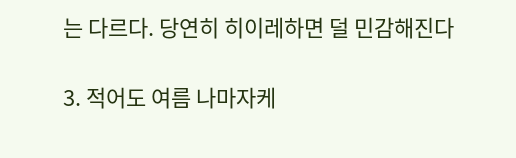는 다르다. 당연히 히이레하면 덜 민감해진다

3. 적어도 여름 나마자케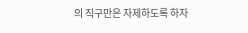의 직구만은 자제하도록 하자